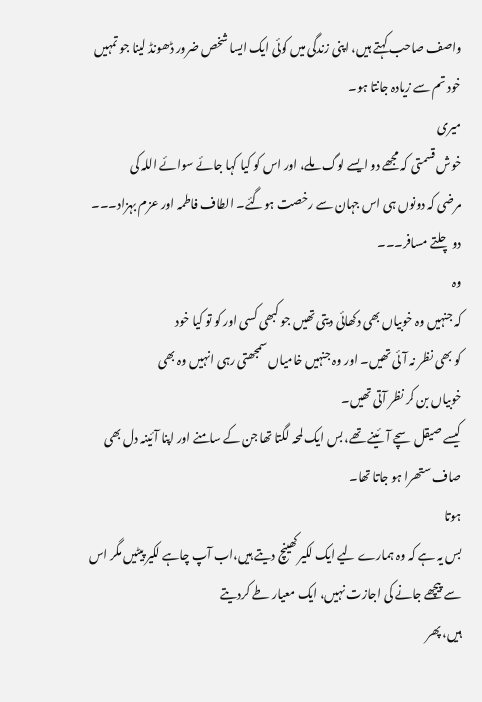واصف صاحب کہتے ہیں، اپنی زندگی میں کوئی ایک ایسا شخص ضرور ڈھونڈ لینا جو تمہیں خود تم سے زیادہ جانتا ہو۔
میری
خوش قسمتی کہ مجھے دو ایسے لوگ ملے، اور اس کو کیا کہا جائے سوائے اللہ کی
مرضی کہ دونوں ہی اس جہان سے رخصت ہوگئے۔ الطاف فاطمہ اور عزم بہزاد۔۔۔
دو چلتے مسافر۔۔۔
وہ
کہ جنہیں وہ خوبیاں بھی دکھائی دیتی تھیں جو کبھی کسی اور کو تو کیا خود
کو بھی نظر نہ آئی تھیں۔ اور وہ جنہیں خامیاں سمجھتی رہی انہیں وہ بھی
خوبیاں بن کر نظر آتی تھیں۔
کیسے صیقل سچے آئینے تھے، بس ایک لمحہ لگتا تھا جن کے سامنے اور اپنا آئینہ دل بھی صاف ستھرا ہو جاتا تھا۔
ہوتا
بس یہ ہے کہ وہ ہمارے لیے ایک لکیر کھینچ دیتے ہیں،اب آپ چاہے لکیر پیٹیں مگر اس سے پیچھے جانے کی اجازت نہیں، ایک معیار طے کردیتے
ہیں، پھر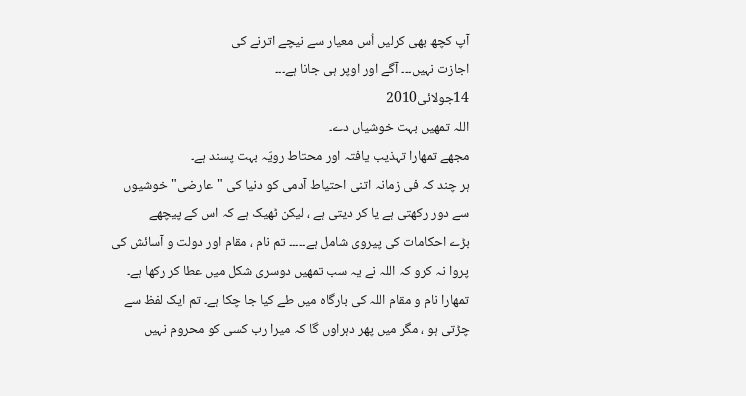آپ کچھ بھی کرلیں اُس معیار سے نیچے اترنے کی
اجازت نہیں۔۔۔ آگے اور اوپر ہی جانا ہے۔۔۔
14جولائی2010
اللہ تمھیں بہت خوشیاں دے۔
مجھے تمھارا تہذیب یافتہ اور محتاط رویّہ بہت پسند ہے۔
ہر چند کہ فی زمانہ اتنی احتیاط آدمی کو دنیا کی "عارضی" خوشیوں
سے دور رکھتی ہے یا کر دیتی ہے ، لیکن ٹھیک ہے کہ اس کے پیچھے
بڑے احکامات کی پیروی شامل ہے۔۔۔۔۔ تم نام ، مقام اور دولت و آسائش کی
پروا نہ کرو کہ اللہ نے یہ سب تمھیں دوسری شکل میں عطا کر رکھا ہے۔
تمھارا نام و مقام اللہ کی بارگاہ میں طے کیا جا چکا ہے۔ تم ایک لفظ سے
چڑتی ہو ، مگر میں پھر دہراوں گا کہ میرا رب کسی کو محروم نہیں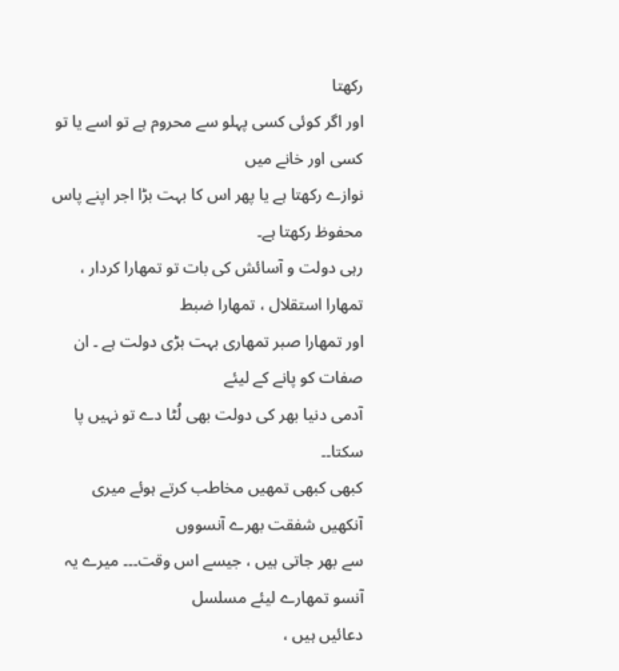رکھتا
اور اگر کوئی کسی پہلو سے محروم ہے تو اسے یا تو کسی اور خانے میں
نوازے رکھتا ہے یا پھر اس کا بہت بڑا اجر اپنے پاس محفوظ رکھتا ہے۔
رہی دولت و آسائش کی بات تو تمھارا کردار ، تمھارا استقلال ، تمھارا ضبط
اور تمھارا صبر تمھاری بہت بڑی دولت ہے ۔ ان صفات کو پانے کے لیئے
آدمی دنیا بھر کی دولت بھی لُٹا دے تو نہیں پا سکتا۔۔
کبھی کبھی تمھیں مخاطب کرتے ہوئے میری آنکھیں شفقت بھرے آنسووں
سے بھر جاتی ہیں ، جیسے اس وقت۔۔۔ میرے یہ آنسو تمھارے لیئے مسلسل
دعائیں ہیں ،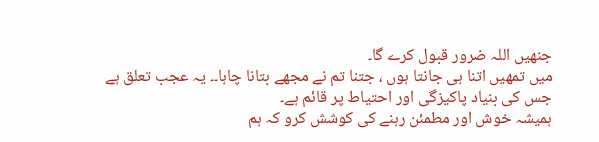جنھیں اللہ ضرور قبول کرے گا۔
میں تمھیں اتنا ہی جانتا ہوں ، جتنا تم نے مجھے بتانا چاہا۔۔ یہ عجب تعلق ہے
جس کی بنیاد پاکیزگی اور احتیاط پر قائم ہے۔
ہمیشہ خوش اور مطمئن رہنے کی کوشش کرو کہ ہم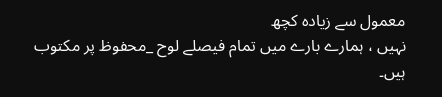معمول سے زیادہ کچھ
نہیں ، ہمارے بارے میں تمام فیصلے لوح _محفوظ پر مکتوب ہیں۔